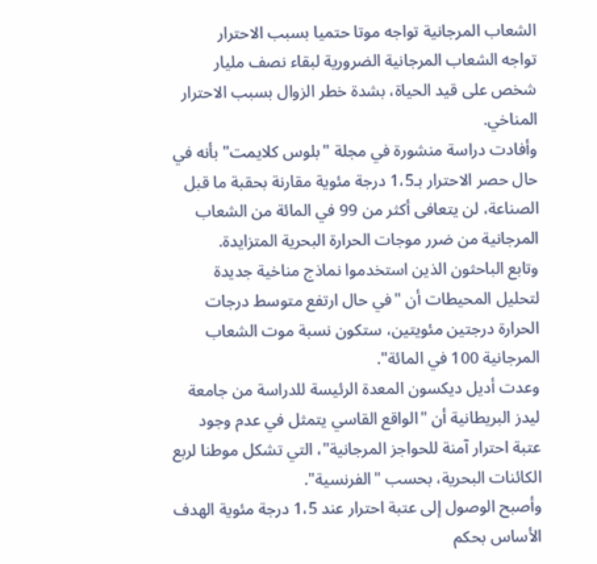الشعاب المرجانية تواجه موتا حتميا بسبب الاحترار
تواجه الشعاب المرجانية الضرورية لبقاء نصف مليار شخص على قيد الحياة، بشدة خطر الزوال بسبب الاحترار المناخي.
وأفادت دراسة منشورة في مجلة "بلوس كلايمت" بأنه في حال حصر الاحترار بـ1،5 درجة مئوية مقارنة بحقبة ما قبل الصناعة، لن يتعافى أكثر من 99 في المائة من الشعاب المرجانية من ضرر موجات الحرارة البحرية المتزايدة.
وتابع الباحثون الذين استخدموا نماذج مناخية جديدة لتحليل المحيطات أن "في حال ارتفع متوسط درجات الحرارة درجتين مئويتين، ستكون نسبة موت الشعاب المرجانية 100 في المائة".
وعدت أديل ديكسون المعدة الرئيسة للدراسة من جامعة ليدز البريطانية أن "الواقع القاسي يتمثل في عدم وجود عتبة احترار آمنة للحواجز المرجانية"، التي تشكل موطنا لربع الكائنات البحرية، بحسب "الفرنسية".
وأصبح الوصول إلى عتبة احترار عند 1،5 درجة مئوية الهدف الأساس بحكم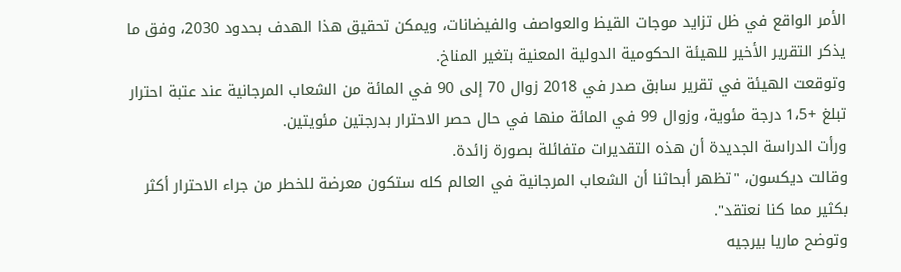الأمر الواقع في ظل تزايد موجات القيظ والعواصف والفيضانات، ويمكن تحقيق هذا الهدف بحدود 2030، وفق ما يذكر التقرير الأخير للهيئة الحكومية الدولية المعنية بتغير المناخ.
وتوقعت الهيئة في تقرير سابق صدر في 2018 زوال 70 إلى 90 في المائة من الشعاب المرجانية عند عتبة احترار تبلغ +1،5 درجة مئوية، وزوال 99 في المائة منها في حال حصر الاحترار بدرجتين مئويتين.
ورأت الدراسة الجديدة أن هذه التقديرات متفائلة بصورة زائدة.
وقالت ديكسون، "تظهر أبحاثنا أن الشعاب المرجانية في العالم كله ستكون معرضة للخطر من جراء الاحترار أكثر بكثير مما كنا نعتقد".
وتوضح ماريا بيرجيه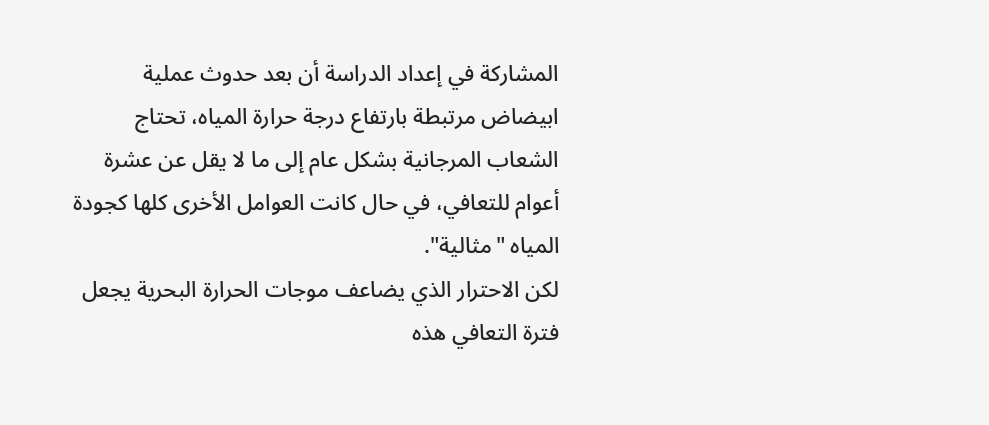المشاركة في إعداد الدراسة أن بعد حدوث عملية ابيضاض مرتبطة بارتفاع درجة حرارة المياه، تحتاج الشعاب المرجانية بشكل عام إلى ما لا يقل عن عشرة أعوام للتعافي، في حال كانت العوامل الأخرى كلها كجودة المياه "مثالية".
لكن الاحترار الذي يضاعف موجات الحرارة البحرية يجعل فترة التعافي هذه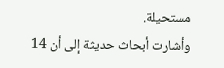مستحيلة.
وأشارت أبحاث حديثة إلى أن 14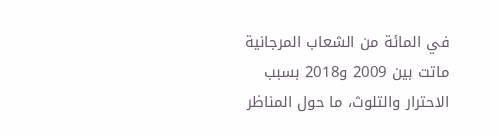في المائة من الشعاب المرجانية ماتت بين 2009 و2018 بسبب الاحترار والتلوث، ما حول المناظر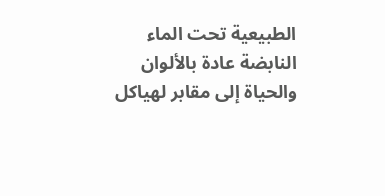الطبيعية تحت الماء النابضة عادة بالألوان والحياة إلى مقابر لهياكل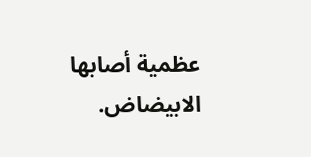عظمية أصابها الابيضاض.